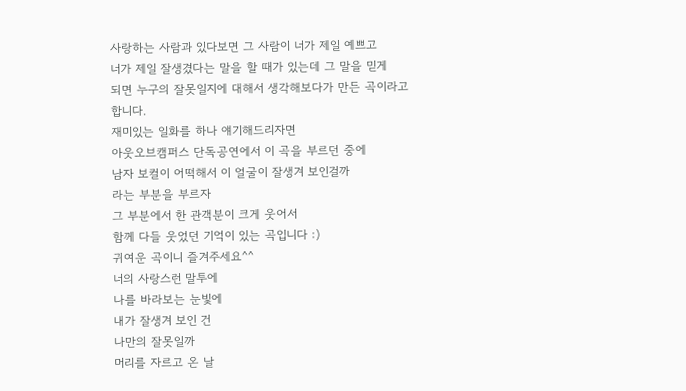사랑하는 사람과 있다보면 그 사람이 너가 제일 예쁘고
너가 제일 잘생겼다는 말을 할 때가 있는데 그 말을 믿게
되면 누구의 잘못일지에 대해서 생각해보다가 만든 곡이라고 합니다.
재미있는 일화를 하나 얘기해드리자면
아웃오브캠퍼스 단독공연에서 이 곡을 부르던 중에
남자 보컬이 어떡해서 이 얼굴이 잘생겨 보인걸까
라는 부분을 부르자
그 부분에서 한 관객분이 크게 웃어서
함께 다들 웃었던 기억이 있는 곡입니다 :)
귀여운 곡이니 즐겨주세요^^
너의 사랑스런 말투에
나를 바라보는 눈빛에
내가 잘생겨 보인 건
나만의 잘못일까
머리를 자르고 온 날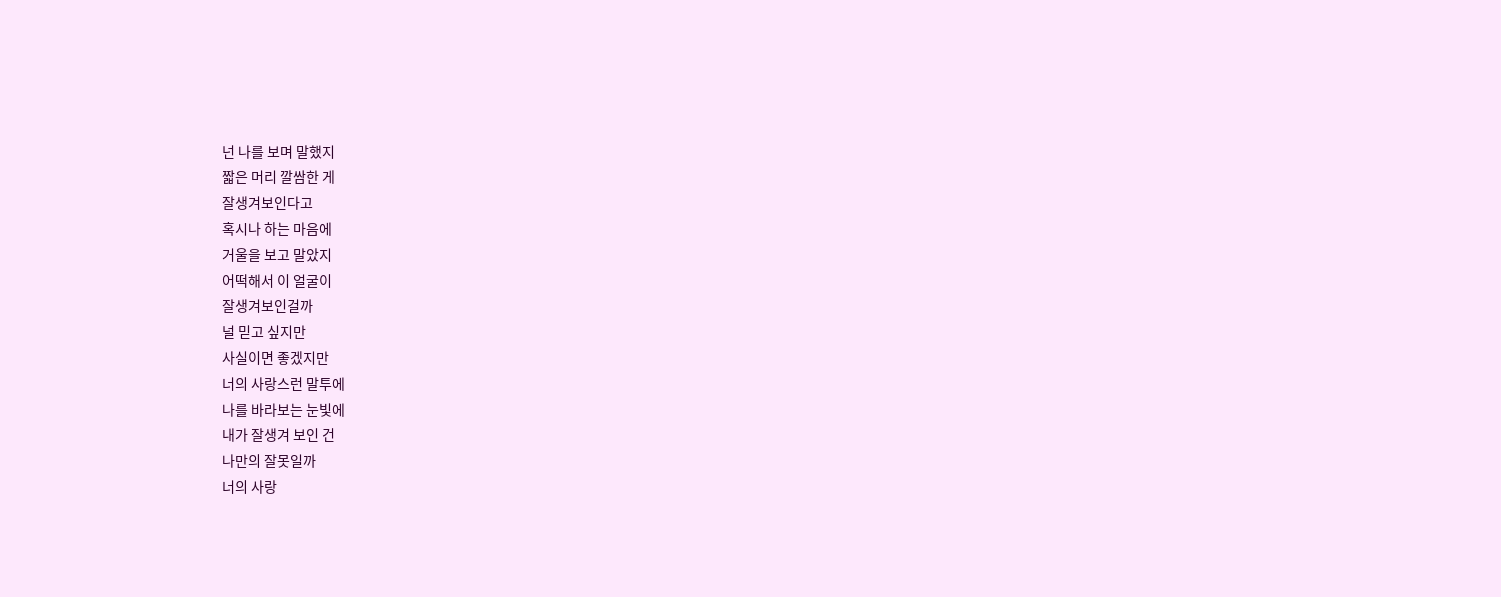넌 나를 보며 말했지
짧은 머리 깔쌈한 게
잘생겨보인다고
혹시나 하는 마음에
거울을 보고 말았지
어떡해서 이 얼굴이
잘생겨보인걸까
널 믿고 싶지만
사실이면 좋겠지만
너의 사랑스런 말투에
나를 바라보는 눈빛에
내가 잘생겨 보인 건
나만의 잘못일까
너의 사랑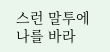스런 말투에
나를 바라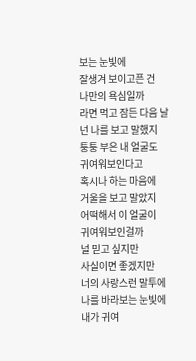보는 눈빛에
잘생겨 보이고픈 건
나만의 욕심일까
라면 먹고 잠든 다음 날
넌 나를 보고 말했지
퉁퉁 부은 내 얼굴도
귀여워보인다고
혹시나 하는 마음에
거울을 보고 말았지
어떡해서 이 얼굴이
귀여워보인걸까
널 믿고 싶지만
사실이면 좋겠지만
너의 사랑스런 말투에
나를 바라보는 눈빛에
내가 귀여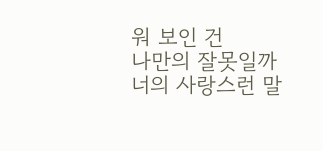워 보인 건
나만의 잘못일까
너의 사랑스런 말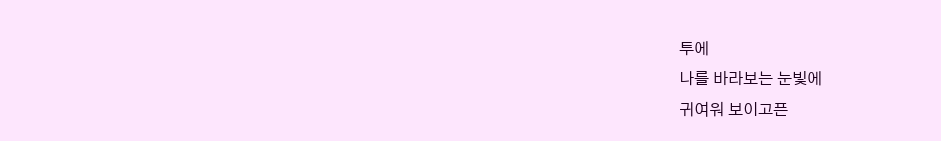투에
나를 바라보는 눈빛에
귀여워 보이고픈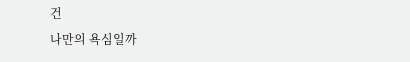건
나만의 욕심일까